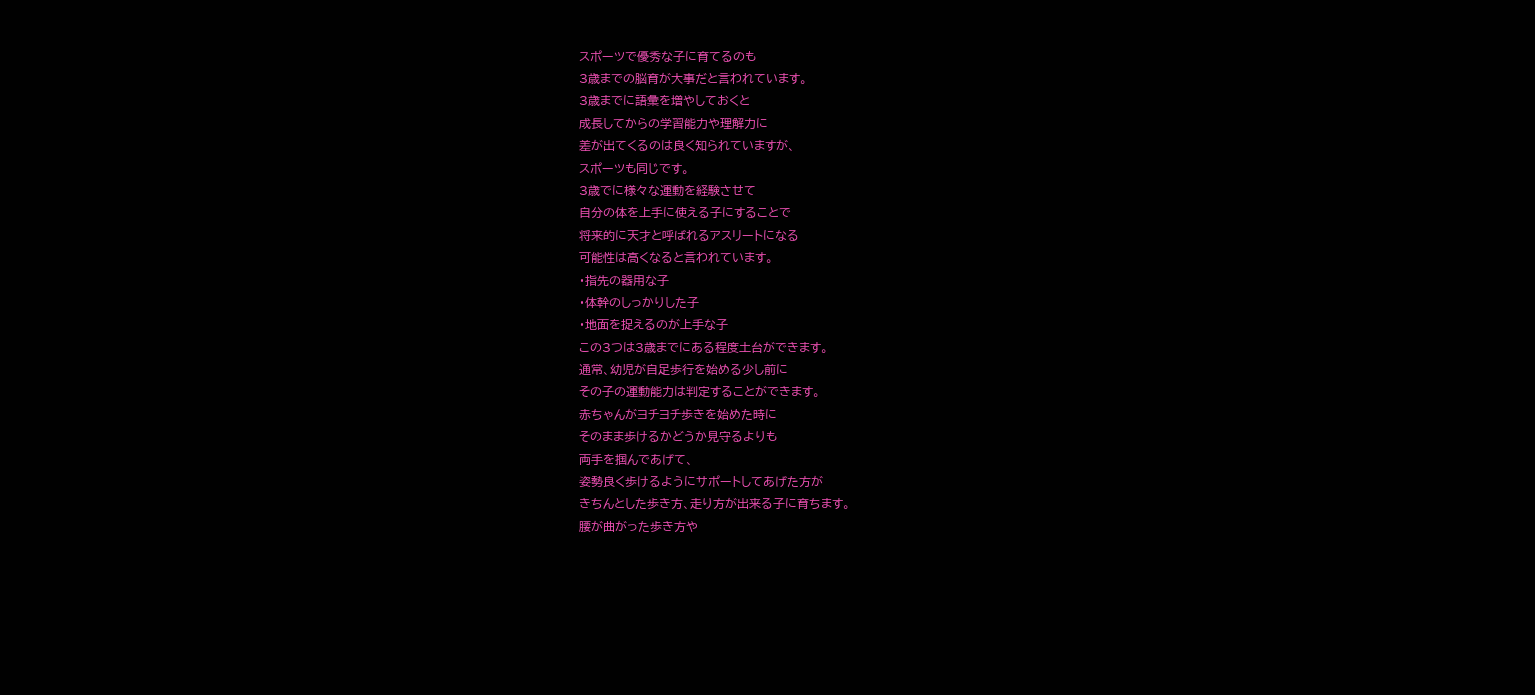スポーツで優秀な子に育てるのも
3歳までの脳育が大事だと言われています。
3歳までに語彙を増やしておくと
成長してからの学習能力や理解力に
差が出てくるのは良く知られていますが、
スポーツも同じです。
3歳でに様々な運動を経験させて
自分の体を上手に使える子にすることで
将来的に天才と呼ばれるアスリートになる
可能性は高くなると言われています。
・指先の器用な子
・体幹のしっかりした子
・地面を捉えるのが上手な子
この3つは3歳までにある程度土台ができます。
通常、幼児が自足歩行を始める少し前に
その子の運動能力は判定することができます。
赤ちゃんがヨチヨチ歩きを始めた時に
そのまま歩けるかどうか見守るよりも
両手を掴んであげて、
姿勢良く歩けるようにサポートしてあげた方が
きちんとした歩き方、走り方が出来る子に育ちます。
腰が曲がった歩き方や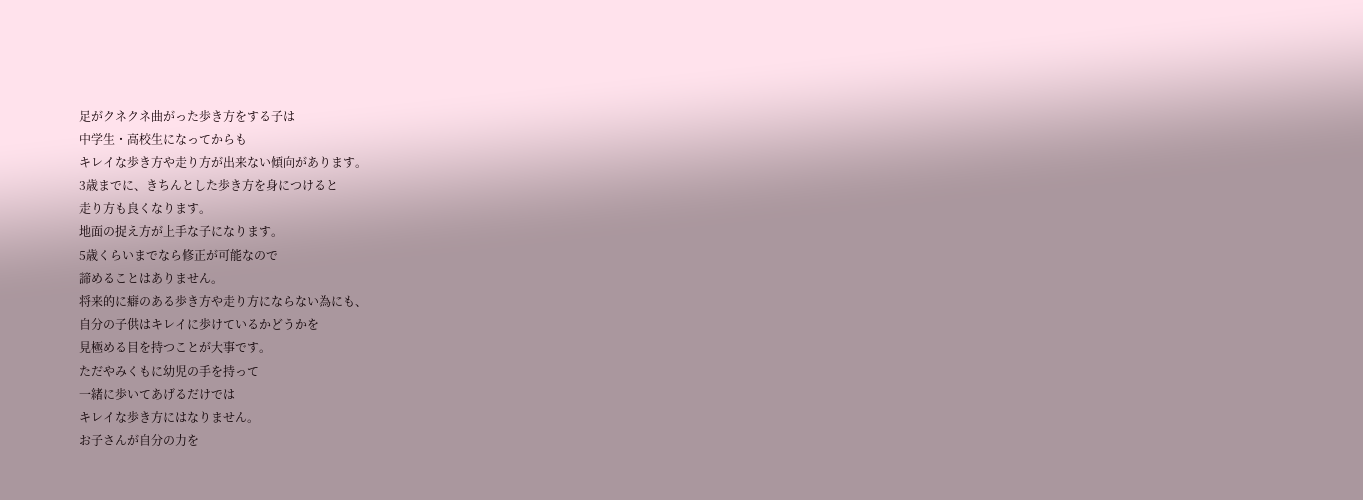足がクネクネ曲がった歩き方をする子は
中学生・高校生になってからも
キレイな歩き方や走り方が出来ない傾向があります。
3歳までに、きちんとした歩き方を身につけると
走り方も良くなります。
地面の捉え方が上手な子になります。
5歳くらいまでなら修正が可能なので
諦めることはありません。
将来的に癖のある歩き方や走り方にならない為にも、
自分の子供はキレイに歩けているかどうかを
見極める目を持つことが大事です。
ただやみくもに幼児の手を持って
一緒に歩いてあげるだけでは
キレイな歩き方にはなりません。
お子さんが自分の力を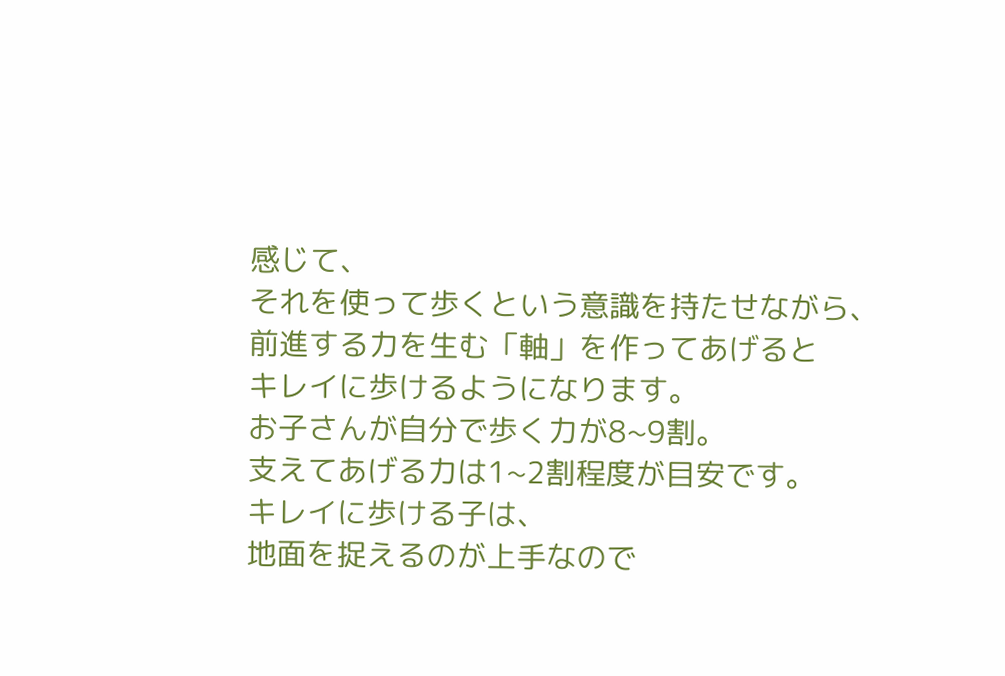感じて、
それを使って歩くという意識を持たせながら、
前進する力を生む「軸」を作ってあげると
キレイに歩けるようになります。
お子さんが自分で歩く力が8~9割。
支えてあげる力は1~2割程度が目安です。
キレイに歩ける子は、
地面を捉えるのが上手なので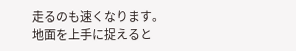走るのも速くなります。
地面を上手に捉えると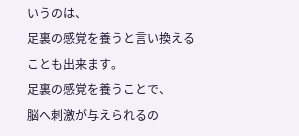いうのは、
足裏の感覚を養うと言い換えることも出来ます。
足裏の感覚を養うことで、
脳へ刺激が与えられるの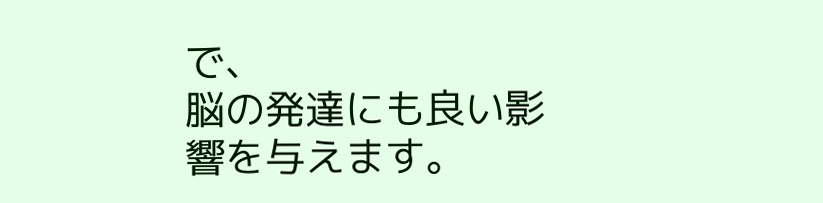で、
脳の発達にも良い影響を与えます。